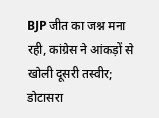BJP जीत का जश्न मना रही, कांग्रेस ने आंकड़ों से खोली दूसरी तस्वीर; डोटासरा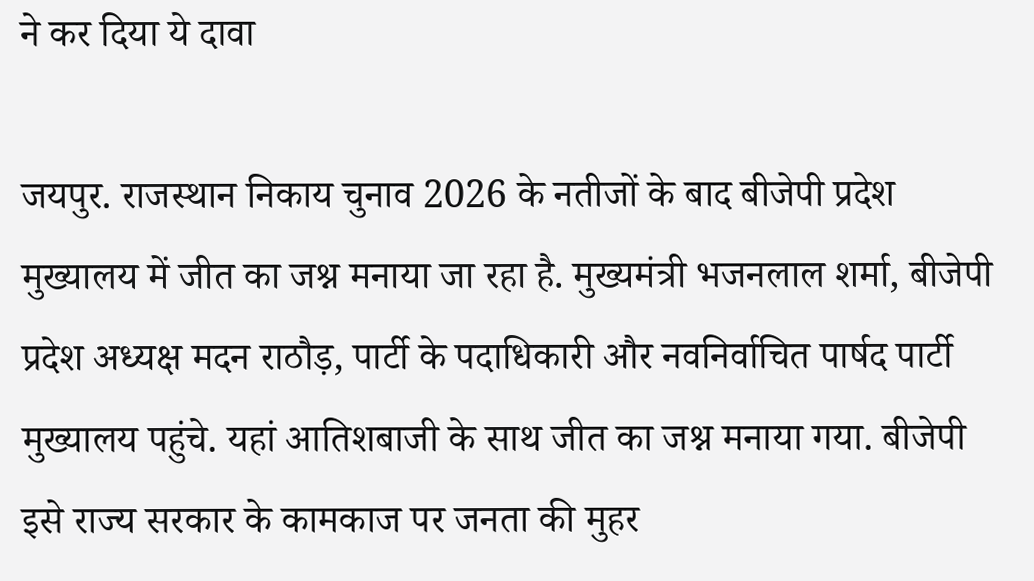ने कर दिया ये दावा

जयपुर. राजस्थान निकाय चुनाव 2026 के नतीजों के बाद बीजेपी प्रदेश मुख्यालय में जीत का जश्न मनाया जा रहा है. मुख्यमंत्री भजनलाल शर्मा, बीजेपी प्रदेश अध्यक्ष मदन राठौड़, पार्टी के पदाधिकारी और नवनिर्वाचित पार्षद पार्टी मुख्यालय पहुंचे. यहां आतिशबाजी के साथ जीत का जश्न मनाया गया. बीजेपी इसे राज्य सरकार के कामकाज पर जनता की मुहर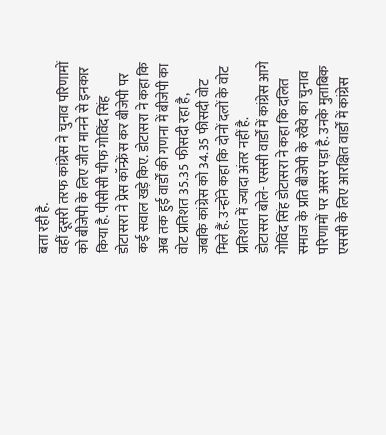बता रही है.
वहीं दूसरी तरफ कांग्रेस ने चुनाव परिणामों को बीजेपी के लिए जीत मानने से इनकार किया है. पीसीसी चीफ गोविंद सिंह डोटासरा ने प्रेस कॉन्फ्रेंस कर बीजेपी पर कई सवाल खड़े किए. डोटासरा ने कहा कि अब तक हुई वार्डों की गणना में बीजेपी का वोट प्रतिशत 35.35 फीसदी रहा है, जबकि कांग्रेस को 34.35 फीसदी वोट मिले हैं. उन्होंने कहा कि दोनों दलों के वोट प्रतिशत में ज्यादा अंतर नहीं है.
डोटासरा बोले- एससी वार्डों में कांग्रेस आगे
गोविंद सिंह डोटासरा ने कहा कि दलित समाज के प्रति बीजेपी के रवैये का चुनाव परिणामों पर असर पड़ा है. उनके मुताबिक एससी के लिए आरक्षित वार्डों में कांग्रेस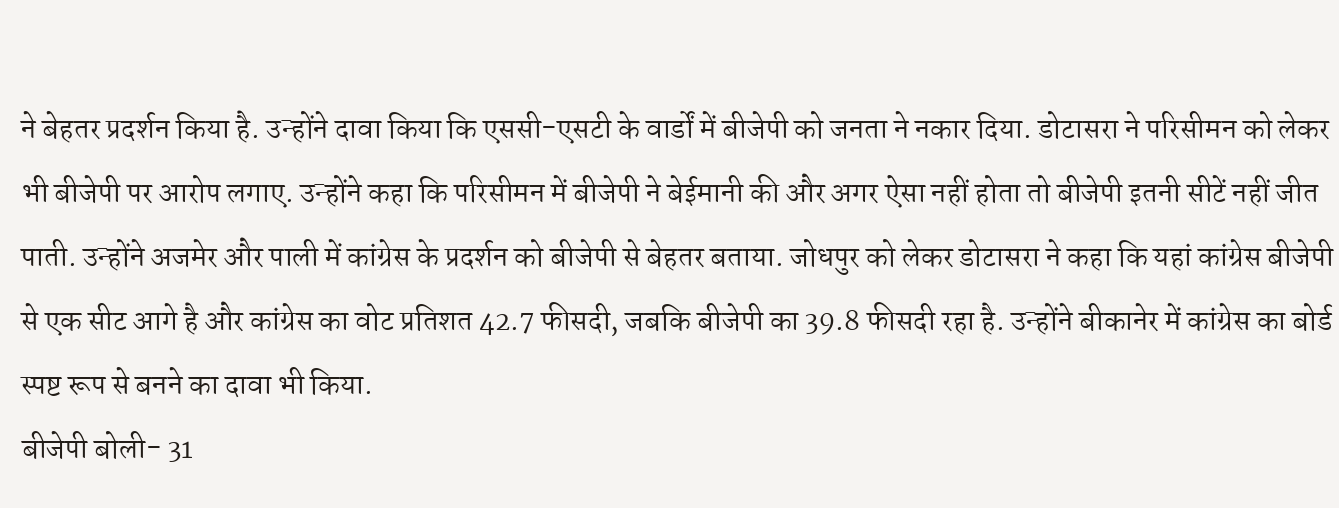ने बेहतर प्रदर्शन किया है. उन्होंने दावा किया कि एससी-एसटी के वार्डों में बीजेपी को जनता ने नकार दिया. डोटासरा ने परिसीमन को लेकर भी बीजेपी पर आरोप लगाए. उन्होंने कहा कि परिसीमन में बीजेपी ने बेईमानी की और अगर ऐसा नहीं होता तो बीजेपी इतनी सीटें नहीं जीत पाती. उन्होंने अजमेर और पाली में कांग्रेस के प्रदर्शन को बीजेपी से बेहतर बताया. जोधपुर को लेकर डोटासरा ने कहा कि यहां कांग्रेस बीजेपी से एक सीट आगे है और कांग्रेस का वोट प्रतिशत 42.7 फीसदी, जबकि बीजेपी का 39.8 फीसदी रहा है. उन्होंने बीकानेर में कांग्रेस का बोर्ड स्पष्ट रूप से बनने का दावा भी किया.
बीजेपी बोली- 31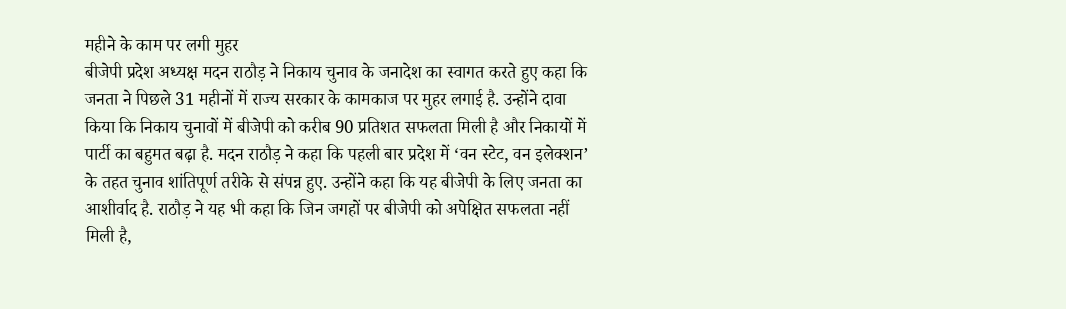महीने के काम पर लगी मुहर
बीजेपी प्रदेश अध्यक्ष मदन राठौड़ ने निकाय चुनाव के जनादेश का स्वागत करते हुए कहा कि जनता ने पिछले 31 महीनों में राज्य सरकार के कामकाज पर मुहर लगाई है. उन्होंने दावा किया कि निकाय चुनावों में बीजेपी को करीब 90 प्रतिशत सफलता मिली है और निकायों में पार्टी का बहुमत बढ़ा है. मदन राठौड़ ने कहा कि पहली बार प्रदेश में ‘वन स्टेट, वन इलेक्शन’ के तहत चुनाव शांतिपूर्ण तरीके से संपन्न हुए. उन्होंने कहा कि यह बीजेपी के लिए जनता का आशीर्वाद है. राठौड़ ने यह भी कहा कि जिन जगहों पर बीजेपी को अपेक्षित सफलता नहीं मिली है,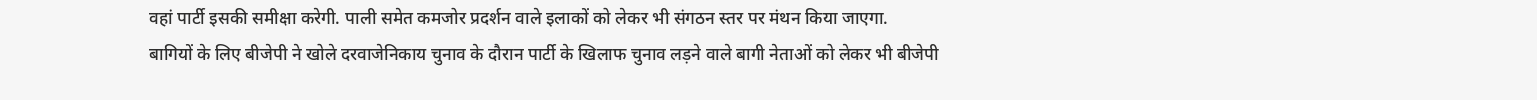वहां पार्टी इसकी समीक्षा करेगी. पाली समेत कमजोर प्रदर्शन वाले इलाकों को लेकर भी संगठन स्तर पर मंथन किया जाएगा.
बागियों के लिए बीजेपी ने खोले दरवाजेनिकाय चुनाव के दौरान पार्टी के खिलाफ चुनाव लड़ने वाले बागी नेताओं को लेकर भी बीजेपी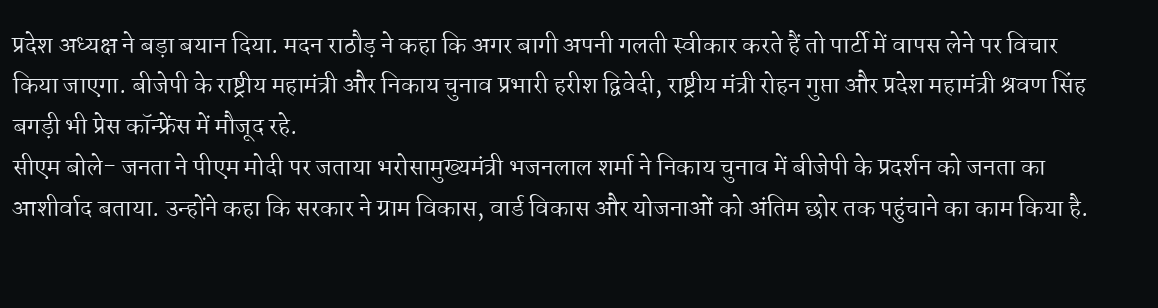प्रदेश अध्यक्ष ने बड़ा बयान दिया. मदन राठौड़ ने कहा कि अगर बागी अपनी गलती स्वीकार करते हैं तो पार्टी में वापस लेने पर विचार किया जाएगा. बीजेपी के राष्ट्रीय महामंत्री और निकाय चुनाव प्रभारी हरीश द्विवेदी, राष्ट्रीय मंत्री रोहन गुप्ता और प्रदेश महामंत्री श्रवण सिंह बगड़ी भी प्रेस कॉन्फ्रेंस में मौजूद रहे.
सीएम बोले- जनता ने पीएम मोदी पर जताया भरोसामुख्यमंत्री भजनलाल शर्मा ने निकाय चुनाव में बीजेपी के प्रदर्शन को जनता का आशीर्वाद बताया. उन्होंने कहा कि सरकार ने ग्राम विकास, वार्ड विकास और योजनाओं को अंतिम छोर तक पहुंचाने का काम किया है.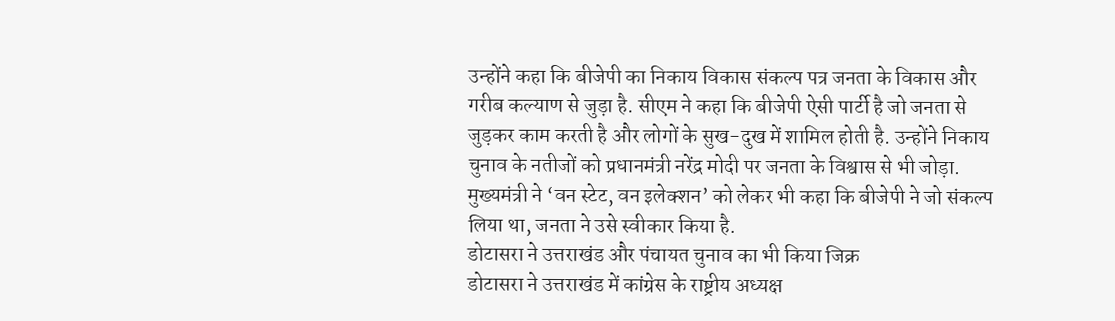उन्होंने कहा कि बीजेपी का निकाय विकास संकल्प पत्र जनता के विकास और गरीब कल्याण से जुड़ा है. सीएम ने कहा कि बीजेपी ऐसी पार्टी है जो जनता से जुड़कर काम करती है और लोगों के सुख-दुख में शामिल होती है. उन्होंने निकाय चुनाव के नतीजों को प्रधानमंत्री नरेंद्र मोदी पर जनता के विश्वास से भी जोड़ा. मुख्यमंत्री ने ‘वन स्टेट, वन इलेक्शन’ को लेकर भी कहा कि बीजेपी ने जो संकल्प लिया था, जनता ने उसे स्वीकार किया है.
डोटासरा ने उत्तराखंड और पंचायत चुनाव का भी किया जिक्र
डोटासरा ने उत्तराखंड में कांग्रेस के राष्ट्रीय अध्यक्ष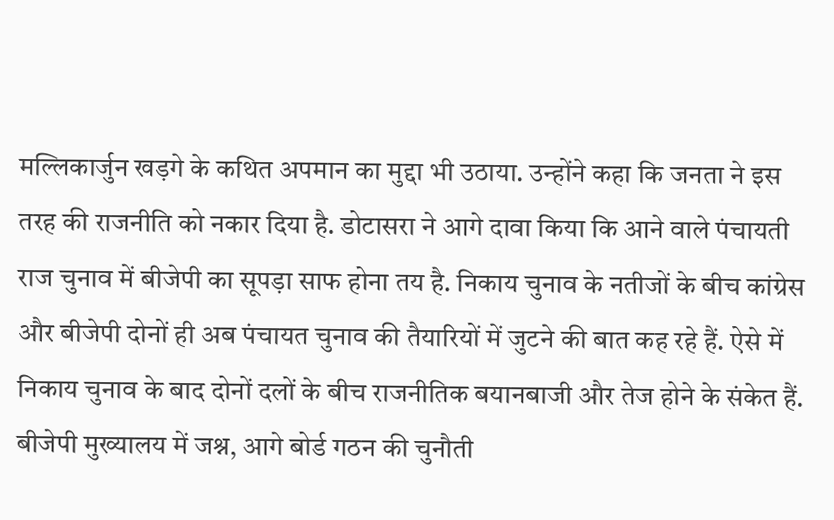मल्लिकार्जुन खड़गे के कथित अपमान का मुद्दा भी उठाया. उन्होंने कहा कि जनता ने इस तरह की राजनीति को नकार दिया है. डोटासरा ने आगे दावा किया कि आने वाले पंचायती राज चुनाव में बीजेपी का सूपड़ा साफ होना तय है. निकाय चुनाव के नतीजों के बीच कांग्रेस और बीजेपी दोनों ही अब पंचायत चुनाव की तैयारियों में जुटने की बात कह रहे हैं. ऐसे में निकाय चुनाव के बाद दोनों दलों के बीच राजनीतिक बयानबाजी और तेज होने के संकेत हैं.
बीजेपी मुख्यालय में जश्न, आगे बोर्ड गठन की चुनौती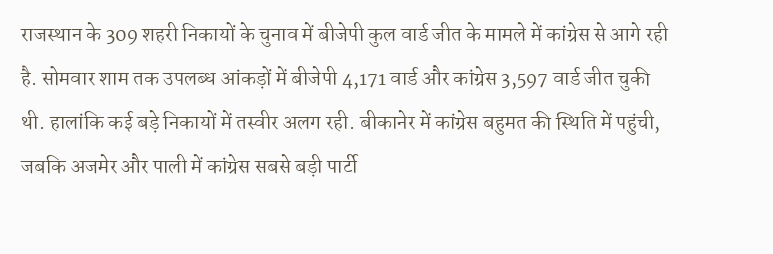राजस्थान के 309 शहरी निकायों के चुनाव में बीजेपी कुल वार्ड जीत के मामले में कांग्रेस से आगे रही है. सोमवार शाम तक उपलब्ध आंकड़ों में बीजेपी 4,171 वार्ड और कांग्रेस 3,597 वार्ड जीत चुकी थी. हालांकि कई बड़े निकायों में तस्वीर अलग रही. बीकानेर में कांग्रेस बहुमत की स्थिति में पहुंची, जबकि अजमेर और पाली में कांग्रेस सबसे बड़ी पार्टी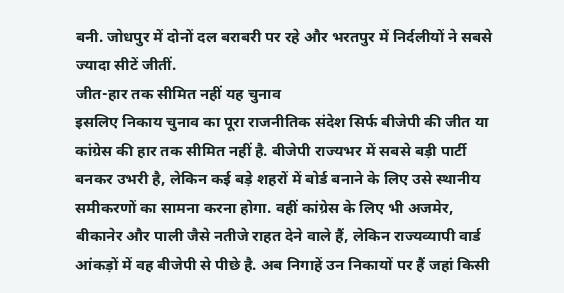बनी. जोधपुर में दोनों दल बराबरी पर रहे और भरतपुर में निर्दलीयों ने सबसे ज्यादा सीटें जीतीं.
जीत-हार तक सीमित नहीं यह चुनाव
इसलिए निकाय चुनाव का पूरा राजनीतिक संदेश सिर्फ बीजेपी की जीत या कांग्रेस की हार तक सीमित नहीं है. बीजेपी राज्यभर में सबसे बड़ी पार्टी बनकर उभरी है, लेकिन कई बड़े शहरों में बोर्ड बनाने के लिए उसे स्थानीय समीकरणों का सामना करना होगा. वहीं कांग्रेस के लिए भी अजमेर, बीकानेर और पाली जैसे नतीजे राहत देने वाले हैं, लेकिन राज्यव्यापी वार्ड आंकड़ों में वह बीजेपी से पीछे है. अब निगाहें उन निकायों पर हैं जहां किसी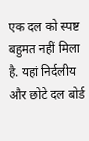एक दल को स्पष्ट बहुमत नहीं मिला है. यहां निर्दलीय और छोटे दल बोर्ड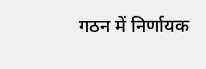गठन में निर्णायक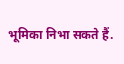भूमिका निभा सकते हैं.